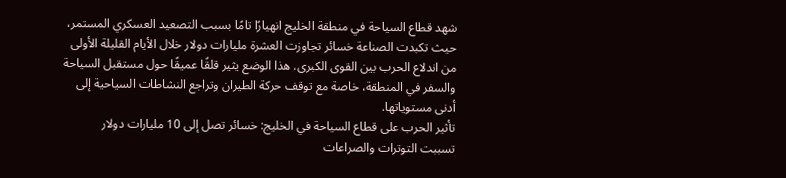شهد قطاع السياحة في منطقة الخليج انهيارًا تامًا بسبب التصعيد العسكري المستمر، حيث تكبدت الصناعة خسائر تجاوزت العشرة مليارات دولار خلال الأيام القليلة الأولى من اندلاع الحرب بين القوى الكبرى. هذا الوضع يثير قلقًا عميقًا حول مستقبل السياحة والسفر في المنطقة، خاصة مع توقف حركة الطيران وتراجع النشاطات السياحية إلى أدنى مستوياتها.
تأثير الحرب على قطاع السياحة في الخليج: خسائر تصل إلى 10 مليارات دولار
تسببت التوترات والصراعات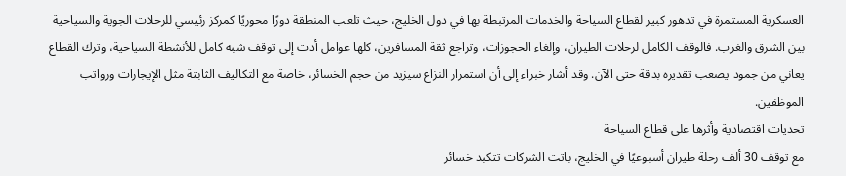العسكرية المستمرة في تدهور كبير لقطاع السياحة والخدمات المرتبطة بها في دول الخليج، حيث تلعب المنطقة دورًا محوريًا كمركز رئيسي للرحلات الجوية والسياحية بين الشرق والغرب. فالوقف الكامل لرحلات الطيران، وإلغاء الحجوزات، وتراجع ثقة المسافرين، كلها عوامل أدت إلى توقف شبه كامل للأنشطة السياحية، وترك القطاع يعاني من جمود يصعب تقديره بدقة حتى الآن. وقد أشار خبراء إلى أن استمرار النزاع سيزيد من حجم الخسائر، خاصة مع التكاليف الثابتة مثل الإيجارات ورواتب الموظفين.
تحديات اقتصادية وأثرها على قطاع السياحة
مع توقف 30 ألف رحلة طيران أسبوعيًا في الخليج، باتت الشركات تتكبد خسائر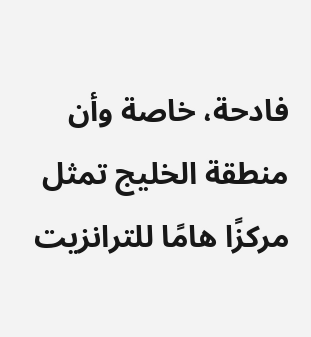فادحة، خاصة وأن منطقة الخليج تمثل مركزًا هامًا للترانزيت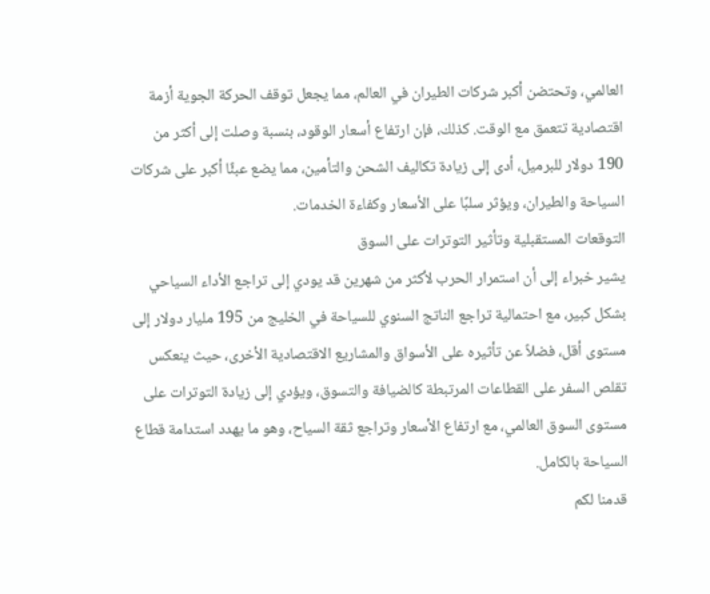العالمي، وتحتضن أكبر شركات الطيران في العالم، مما يجعل توقف الحركة الجوية أزمة اقتصادية تتعمق مع الوقت. كذلك، فإن ارتفاع أسعار الوقود، بنسبة وصلت إلى أكثر من 190 دولار للبرميل، أدى إلى زيادة تكاليف الشحن والتأمين، مما يضع عبئًا أكبر على شركات السياحة والطيران، ويؤثر سلبًا على الأسعار وكفاءة الخدمات.
التوقعات المستقبلية وتأثير التوترات على السوق
يشير خبراء إلى أن استمرار الحرب لأكثر من شهرين قد يودي إلى تراجع الأداء السياحي بشكل كبير، مع احتمالية تراجع الناتج السنوي للسياحة في الخليج من 195 مليار دولار إلى مستوى أقل، فضلاً عن تأثيره على الأسواق والمشاريع الاقتصادية الأخرى، حيث ينعكس تقلص السفر على القطاعات المرتبطة كالضيافة والتسوق، ويؤدي إلى زيادة التوترات على مستوى السوق العالمي، مع ارتفاع الأسعار وتراجع ثقة السياح، وهو ما يهدد استدامة قطاع السياحة بالكامل.
قدمنا لكم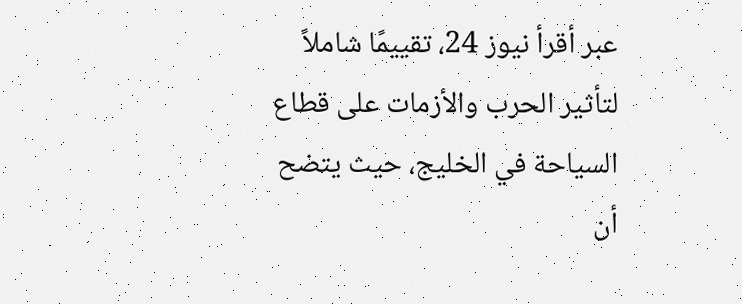عبر أقرأ نيوز 24، تقييمًا شاملاً لتأثير الحرب والأزمات على قطاع السياحة في الخليج، حيث يتضح أن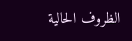الظروف الحالية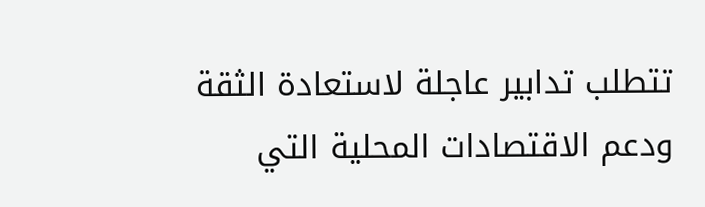تتطلب تدابير عاجلة لاستعادة الثقة ودعم الاقتصادات المحلية التي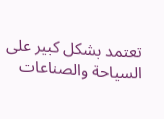تعتمد بشكل كبير على السياحة والصناعات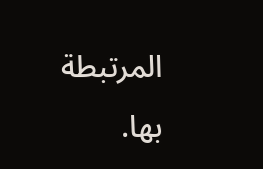المرتبطة بها.